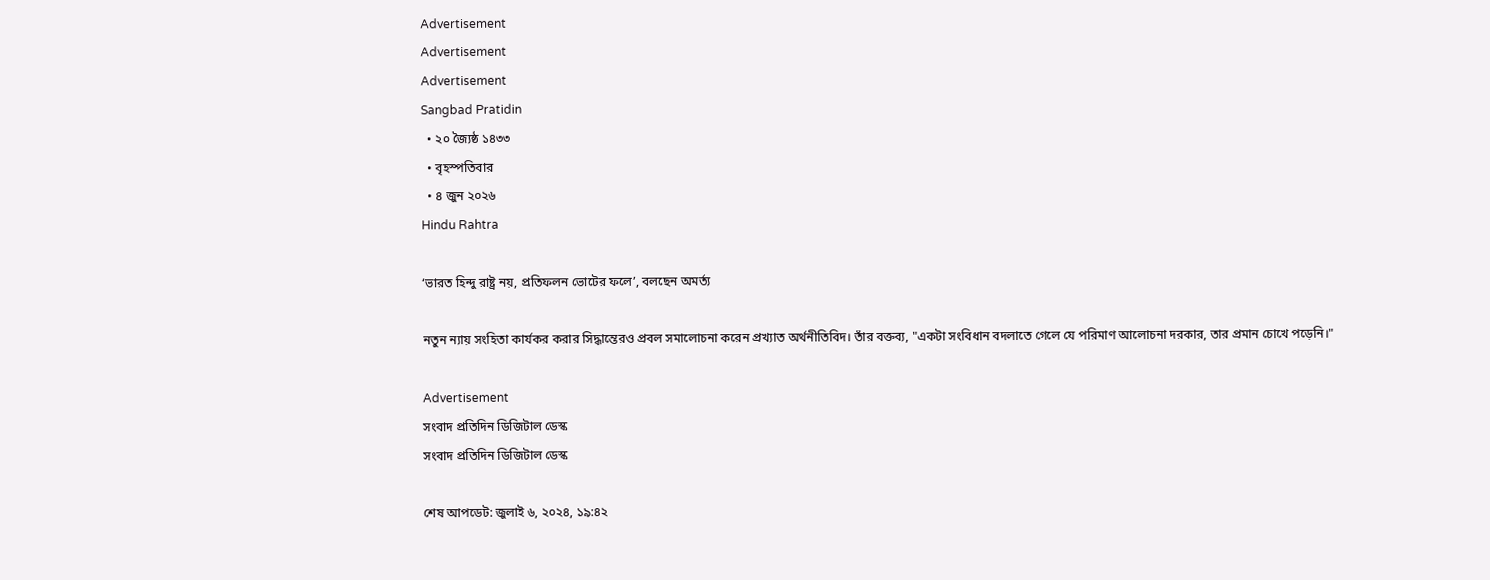Advertisement
Advertisement
Advertisement
Sangbad Pratidin
  • ২০ জ্যৈষ্ঠ ১৪৩৩
  • বৃহস্পতিবার
  • ৪ জুন ২০২৬
Hindu Rahtra

‘ভারত হিন্দু রাষ্ট্র নয়, প্রতিফলন ভোটের ফলে’, বলছেন অমর্ত্য

নতুন ন্যায় সংহিতা কার্যকর করার সিদ্ধান্তেরও প্রবল সমালোচনা করেন প্রখ্যাত অর্থনীতিবিদ। তাঁর বক্তব্য, "একটা সংবিধান বদলাতে গেলে যে পরিমাণ আলোচনা দরকার, তার প্রমান চোখে পড়েনি।"

Advertisement
সংবাদ প্রতিদিন ডিজিটাল ডেস্ক
সংবাদ প্রতিদিন ডিজিটাল ডেস্ক

শেষ আপডেট: জুলাই ৬, ২০২৪, ১৯:৪২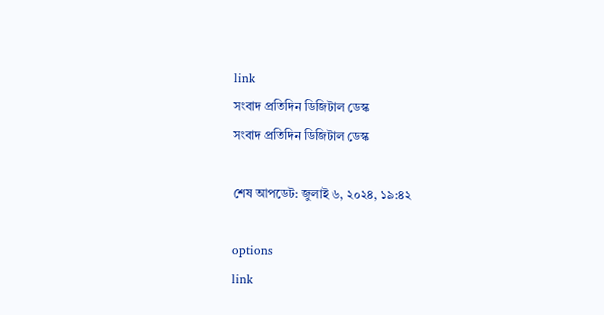link
সংবাদ প্রতিদিন ডিজিটাল ডেস্ক
সংবাদ প্রতিদিন ডিজিটাল ডেস্ক

শেষ আপডেট: জুলাই ৬, ২০২৪, ১৯:৪২

options
link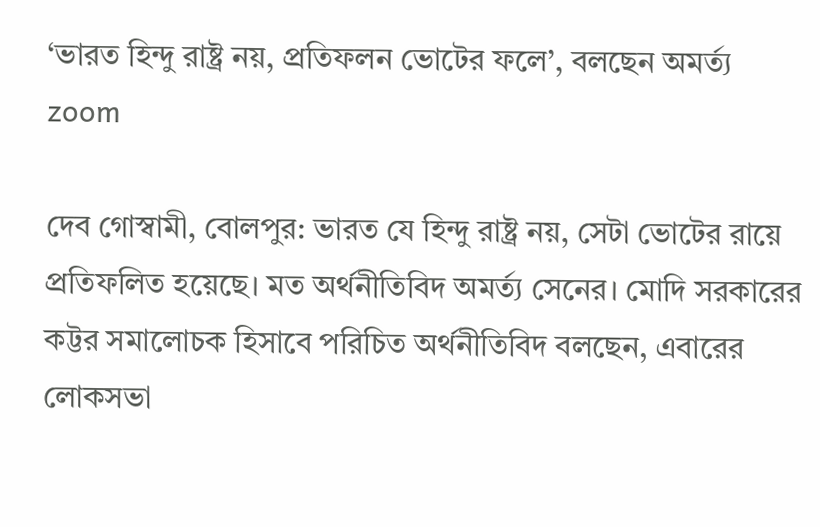‘ভারত হিন্দু রাষ্ট্র নয়, প্রতিফলন ভোটের ফলে’, বলছেন অমর্ত্য zoom

দেব গোস্বামী, বোলপুর: ভারত যে হিন্দু রাষ্ট্র নয়, সেটা ভোটের রায়ে প্রতিফলিত হয়েছে। মত অর্থনীতিবিদ অমর্ত্য সেনের। মোদি সরকারের কট্টর সমালোচক হিসাবে পরিচিত অর্থনীতিবিদ বলছেন, এবারের লোকসভা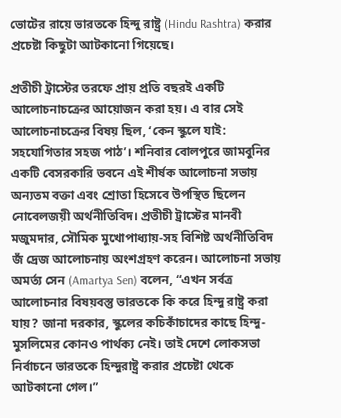ভোটের রায়ে ভারতকে হিন্দু রাষ্ট্র (Hindu Rashtra) করার প্রচেষ্টা কিছুটা আটকানো গিয়েছে।

প্রতীচী ট্রাস্টের তরফে প্রায় প্রতি বছরই একটি আলোচনাচক্রের আয়োজন করা হয়। এ বার সেই আলোচনাচক্রের বিষয় ছিল, ‘কেন স্কুলে যাই: সহযোগিতার সহজ পাঠ’। শনিবার বোলপুরে জামবুনির একটি বেসরকারি ভবনে এই শীর্ষক আলোচনা সভায় অন্যতম বক্তা এবং শ্রোতা হিসেবে উপস্থিত ছিলেন নোবেলজয়ী অর্থনীতিবিদ। প্রতীচী ট্রাস্টের মানবী মজুমদার, সৌমিক মুখোপাধ্যায়-সহ বিশিষ্ট অর্থনীতিবিদ জঁ দ্রেজ আলোচনায় অংশগ্রহণ করেন। আলোচনা সভায় অমর্ত্য সেন (Amartya Sen) বলেন, “এখন সর্বত্র আলোচনার বিষয়বস্তু ভারতকে কি করে হিন্দু রাষ্ট্র করা যায়? জানা দরকার, স্কুলের কচিকাঁচাদের কাছে হিন্দু-মুসলিমের কোনও পার্থক্য নেই। তাই দেশে লোকসভা নির্বাচনে ভারতকে হিন্দুরাষ্ট্র করার প্রচেষ্টা থেকে আটকানো গেল।”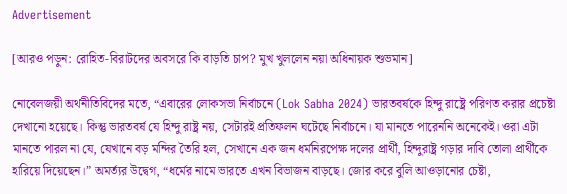Advertisement

[আরও পড়ুন: রোহিত-বিরাটদের অবসরে কি বাড়তি চাপ? মুখ খুললেন নয়া অধিনায়ক শুভমান]

নোবেলজয়ী অর্থনীতিবিদের মতে, “এবারের লোকসভা নির্বাচনে (Lok Sabha 2024) ভারতবর্ষকে হিন্দু রাষ্ট্রে পরিণত করার প্রচেষ্টা দেখানো হয়েছে। কিন্তু ভারতবর্ষ যে হিন্দু রাষ্ট্র নয়, সেটারই প্রতিফলন ঘটেছে নির্বাচনে। যা মানতে পারেননি অনেকেই। ওরা এটা মানতে পারল না যে, যেখানে বড় মন্দির তৈরি হল, সেখানে এক জন ধর্মনিরপেক্ষ দলের প্রার্থী, হিন্দুরাষ্ট্র গড়ার দাবি তোলা প্রার্থীকে হারিয়ে দিয়েছেন।” অমর্ত্যর উদ্বেগ, “ধর্মের নামে ভারতে এখন বিভাজন বাড়ছে। জোর করে বুলি আওড়ানোর চেষ্টা,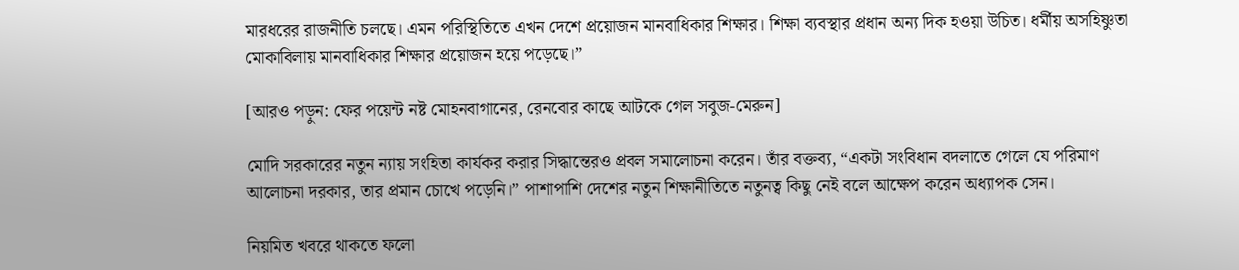মারধরের রাজনীতি চলছে। এমন পরিস্থিতিতে এখন দেশে প্রয়োজন মানবাধিকার শিক্ষার। শিক্ষা ব্যবস্থার প্রধান অন্য দিক হওয়া উচিত। ধর্মীয় অসহিষ্ণুতা মোকাবিলায় মানবাধিকার শিক্ষার প্রয়োজন হয়ে পড়েছে।”

[আরও পড়ুন: ফের পয়েন্ট নষ্ট মোহনবাগানের, রেনবোর কাছে আটকে গেল সবুজ-মেরুন]

মোদি সরকারের নতুন ন্যায় সংহিতা কার্যকর করার সিদ্ধান্তেরও প্রবল সমালোচনা করেন। তাঁর বক্তব্য, “একটা সংবিধান বদলাতে গেলে যে পরিমাণ আলোচনা দরকার, তার প্রমান চোখে পড়েনি।” পাশাপাশি দেশের নতুন শিক্ষানীতিতে নতুনত্ব কিছু নেই বলে আক্ষেপ করেন অধ্যাপক সেন।

নিয়মিত খবরে থাকতে ফলো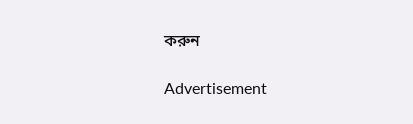করুন

Advertisement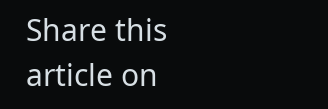Share this article on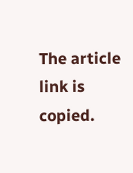The article link is copied.